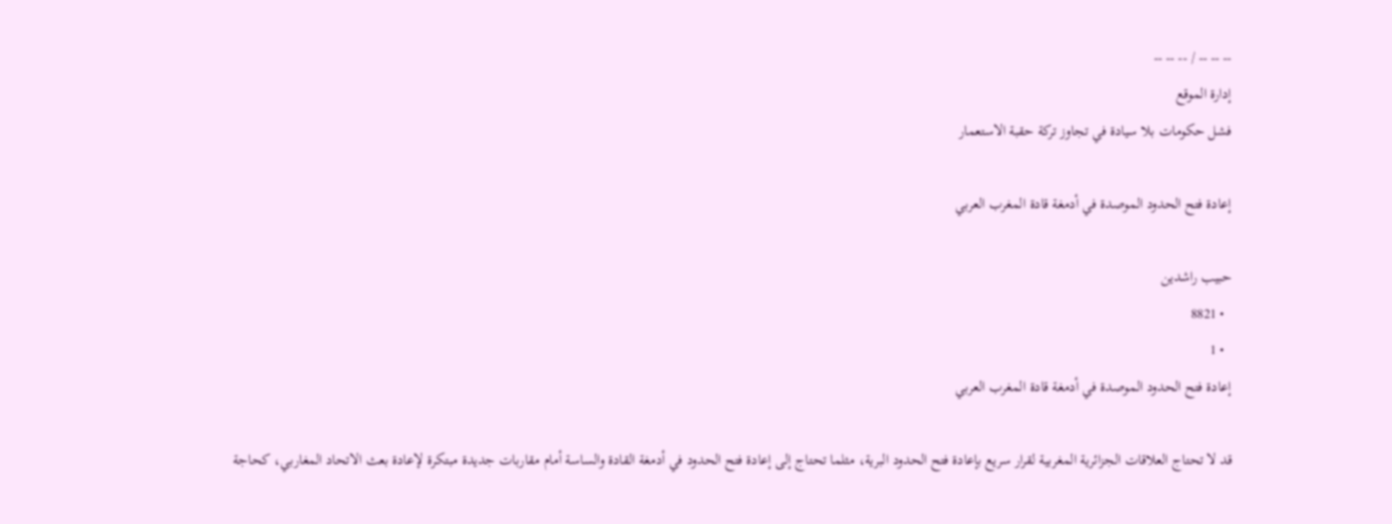-- -- -- / -- -- --
إدارة الموقع
فشل حكومات بلا سيادة في تجاوز تركة حقبة الاستعمار

إعادة فتح الحدود الموصدة في أدمغة قادة المغرب العربي

حبيب راشدين
  • 8821
  • 1
إعادة فتح الحدود الموصدة في أدمغة قادة المغرب العربي

قد لا تحتاج العلاقات الجزائرية المغربية لقرار سريع بإعادة فتح الحدود البرية، مثلما تحتاج إلى إعادة فتح الحدود في أدمغة القادة والساسة أمام مقاربات جديدة مبتكرة لإعادة بعث الاتحاد المغاربي، كحاجة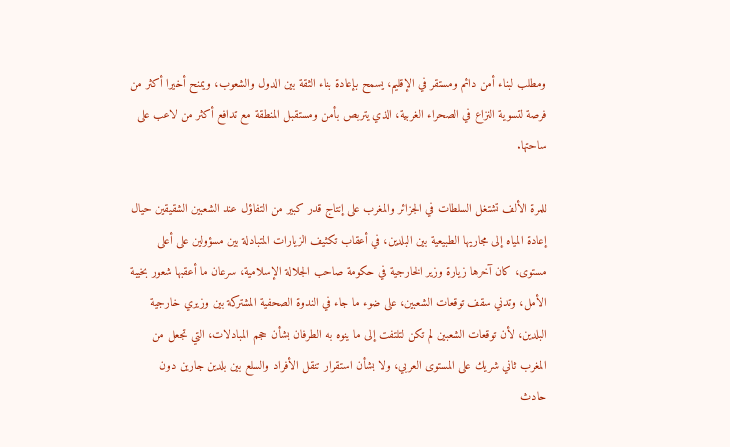ومطلب لبناء أمن دائم ومستقر في الإقليم، يسمح بإعادة بناء الثقة بين الدول والشعوب، ويمنح أخيرا أكثر من فرصة لتسوية النزاع في الصحراء الغربية، الذي يتربص بأمن ومستقبل المنطقة مع تدافع أكثر من لاعب على ساحتها.

للمرة الألف تشتغل السلطات في الجزائر والمغرب على إنتاج قدر كبير من التفاؤل عند الشعبين الشقيقين حيال إعادة المياه إلى مجاريها الطبيعية بين البلدين، في أعقاب تكثيف الزيارات المتبادلة بين مسؤولين على أعلى مستوى، كان آخرها زيارة وزير الخارجية في حكومة صاحب الجلالة الإسلامية، سرعان ما أعقبها شعور بخيبة الأمل، وتدني سقف توقعات الشعبين، على ضوء ما جاء في الندوة الصحفية المشتركة بين وزيري خارجية البلدين، لأن توقعات الشعبين لم تكن لتلتفت إلى ما ينوه به الطرفان بشأن حجم المبادلات، التي تجعل من المغرب ثاني شريك على المستوى العربي، ولا بشأن استقرار تنقل الأفراد والسلع بين بلدين جارين دون حادث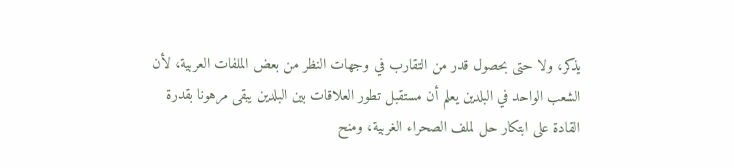يذكر، ولا حتى بحصول قدر من التقارب في وجهات النظر من بعض الملفات العربية، لأن الشعب الواحد في البلدين يعلم أن مستقبل تطور العلاقات بين البلدين يبقى مرهونا بقدرة القادة على ابتكار حل لملف الصحراء الغربية، ومنح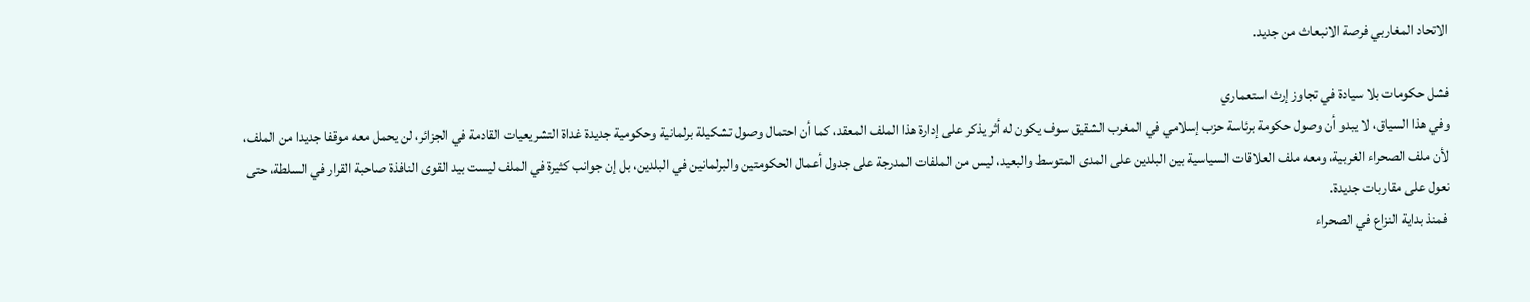الاتحاد المغاربي فرصة الانبعاث من جديد.

فشل حكومات بلا سيادة في تجاوز إرث استعماري
وفي هذا السياق، لا يبدو أن وصول حكومة برئاسة حزب إسلامي في المغرب الشقيق سوف يكون له أثر يذكر على إدارة هذا الملف المعقد، كما أن احتمال وصول تشكيلة برلمانية وحكومية جديدة غداة التشريعيات القادمة في الجزائر، لن يحمل معه موقفا جديدا من الملف، لأن ملف الصحراء الغربية، ومعه ملف العلاقات السياسية بين البلدين على المدى المتوسط والبعيد، ليس من الملفات المدرجة على جدول أعمال الحكومتين والبرلمانين في البلدين، بل إن جوانب كثيرة في الملف ليست بيد القوى النافذة صاحبة القرار في السلطة، حتى نعول على مقاربات جديدة.
 فمنذ بداية النزاع في الصحراء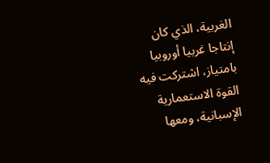الغربية، الذي كان إنتاجا غربيا أوروبيا بامتياز، اشتركت فيه القوة الاستعمارية الإسبانية، ومعها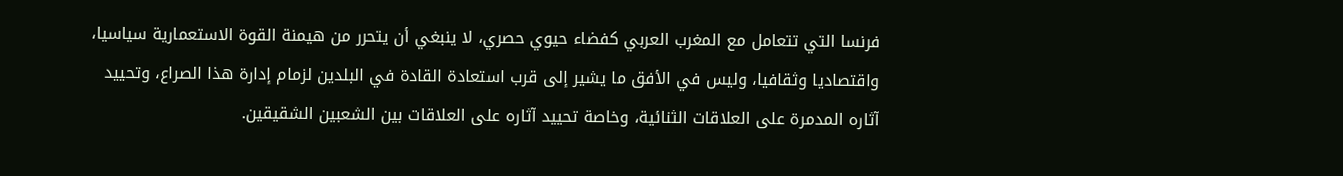فرنسا التي تتعامل مع المغرب العربي كفضاء حيوي حصري، لا ينبغي أن يتحرر من هيمنة القوة الاستعمارية سياسيا، واقتصاديا وثقافيا، وليس في الأفق ما يشير إلى قرب استعادة القادة في البلدين لزمام إدارة هذا الصراع، وتحييد آثاره المدمرة على العلاقات الثنائية، وخاصة تحييد آثاره على العلاقات بين الشعبين الشقيقين.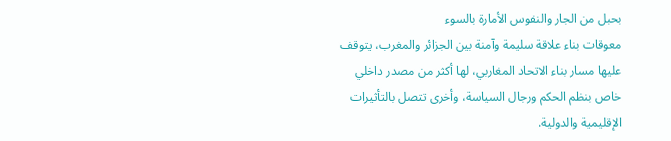بحبل من الجار والنفوس الأمارة بالسوء
معوقات بناء علاقة سليمة وآمنة بين الجزائر والمغرب، يتوقف عليها مسار بناء الاتحاد المغاربي، لها أكثر من مصدر داخلي خاص بنظم الحكم ورجال السياسة، وأخرى تتصل بالتأثيرات الإقليمية والدولية.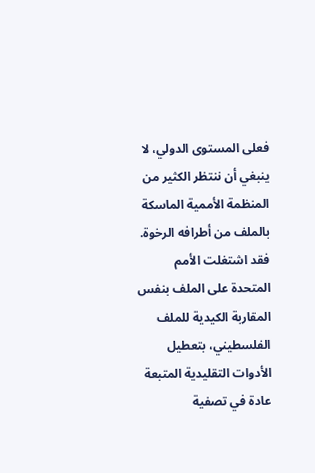فعلى المستوى الدولي، لا ينبغي أن ننتظر الكثير من المنظمة الأممية الماسكة بالملف من أطرافه الرخوة. فقد اشتغلت الأمم المتحدة على الملف بنفس المقاربة الكيدية للملف الفلسطيني، بتعطيل الأدوات التقليدية المتبعة عادة في تصفية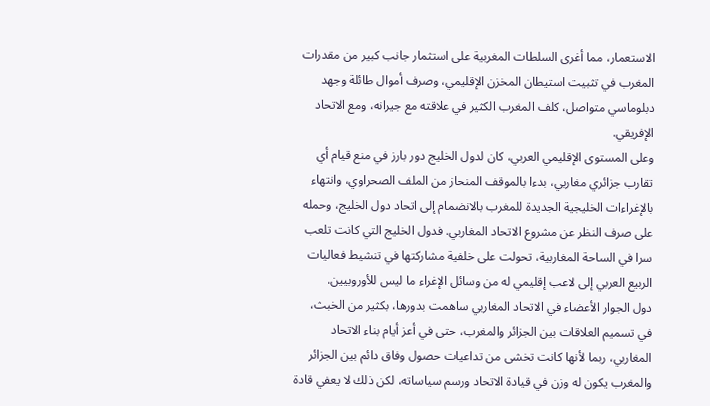الاستعمار، مما أغرى السلطات المغربية على استثمار جانب كبير من مقدرات المغرب في تثبيت استيطان المخزن الإقليمي، وصرف أموال طائلة وجهد دبلوماسي متواصل، كلف المغرب الكثير في علاقته مع جيرانه، ومع الاتحاد الإفريقي.
وعلى المستوى الإقليمي العربي، كان لدول الخليج دور بارز في منع قيام أي تقارب جزائري مغاربي، بدءا بالموقف المنحاز من الملف الصحراوي، وانتهاء بالإغراءات الخليجية الجديدة للمغرب بالانضمام إلى اتحاد دول الخليج، وحمله على صرف النظر عن مشروع الاتحاد المغاربي. فدول الخليج التي كانت تلعب سرا في الساحة المغاربية، تحولت على خلفية مشاركتها في تنشيط فعاليات الربيع العربي إلى لاعب إقليمي له من وسائل الإغراء ما ليس للأوروبيين.
دول الجوار الأعضاء في الاتحاد المغاربي ساهمت بدورها، بكثير من الخبث، في تسميم العلاقات بين الجزائر والمغرب، حتى في أعز أيام بناء الاتحاد المغاربي، ربما لأنها كانت تخشى من تداعيات حصول وفاق دائم بين الجزائر والمغرب يكون له وزن في قيادة الاتحاد ورسم سياساته، لكن ذلك لا يعفي قادة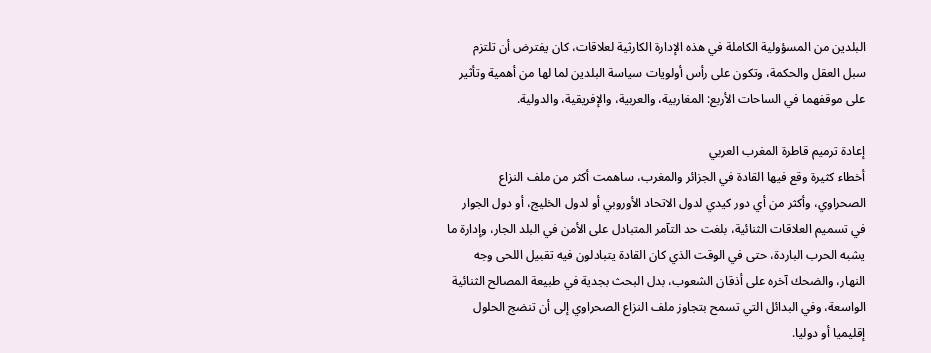البلدين من المسؤولية الكاملة في هذه الإدارة الكارثية لعلاقات، كان يفترض أن تلتزم سبل العقل والحكمة، وتكون على رأس أولويات سياسة البلدين لما لها من أهمية وتأثير على موقفهما في الساحات الأربع: المغاربية، والعربية، والإفريقية، والدولية.

إعادة ترميم قاطرة المغرب العربي
أخطاء كثيرة وقع فيها القادة في الجزائر والمغرب، ساهمت أكثر من ملف النزاع الصحراوي، وأكثر من أي دور كيدي لدول الاتحاد الأوروبي أو لدول الخليج، أو دول الجوار في تسميم العلاقات الثنائية، بلغت حد التآمر المتبادل على الأمن في البلد الجار، وإدارة ما يشبه الحرب الباردة، حتى في الوقت الذي كان القادة يتبادلون فيه تقبيل اللحى وجه النهار، والضحك آخره على أذقان الشعوب، بدل البحث بجدية في طبيعة المصالح الثنائية الواسعة، وفي البدائل التي تسمح بتجاوز ملف النزاع الصحراوي إلى أن تنضج الحلول إقليميا أو دوليا.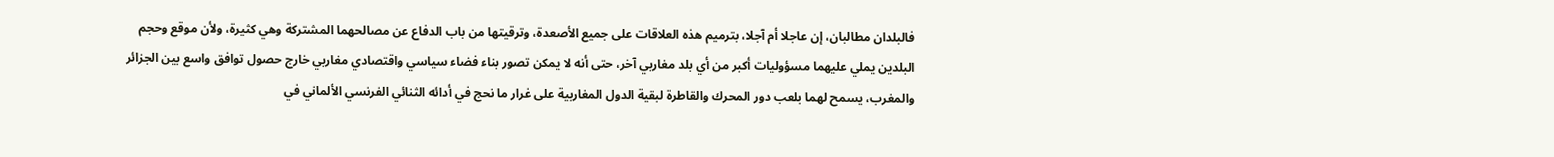فالبلدان مطالبان، إن عاجلا أم آجلا، بترميم هذه العلاقات على جميع الأصعدة، وترقيتها من باب الدفاع عن مصالحهما المشتركة وهي كثيرة، ولأن موقع وحجم البلدين يملي عليهما مسؤوليات أكبر من أي بلد مغاربي آخر، حتى أنه لا يمكن تصور بناء فضاء سياسي واقتصادي مغاربي خارج حصول توافق واسع بين الجزائر والمغرب، يسمح لهما بلعب دور المحرك والقاطرة لبقية الدول المغاربية على غرار ما نحج في أدائه الثنائي الفرنسي الألماني في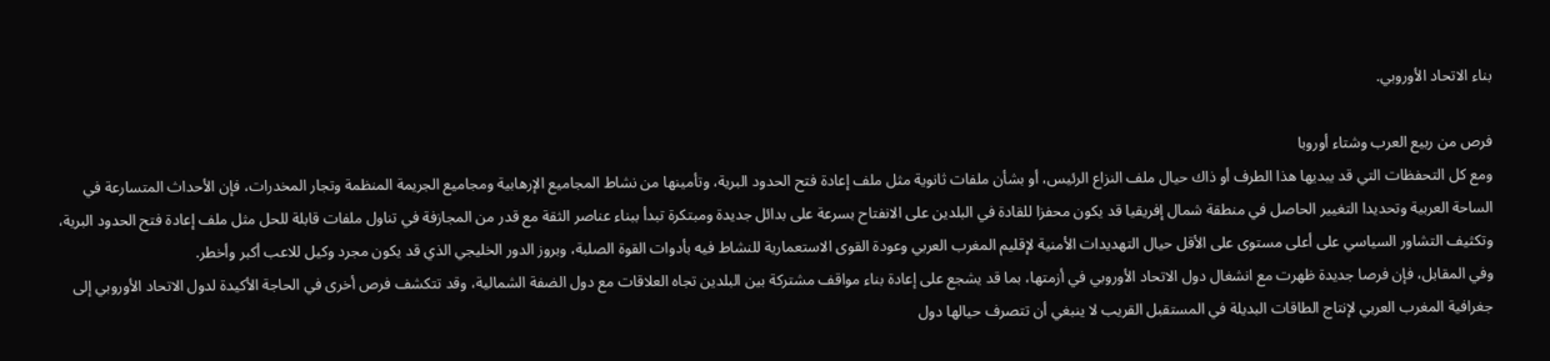بناء الاتحاد الأوروبي.

فرص من ربيع العرب وشتاء أوروبا
ومع كل التحفظات التي قد يبديها هذا الطرف أو ذاك حيال ملف النزاع الرئيس، أو بشأن ملفات ثانوية مثل ملف إعادة فتح الحدود البرية، وتأمينها من نشاط المجاميع الإرهابية ومجاميع الجريمة المنظمة وتجار المخدرات، فإن الأحداث المتسارعة في الساحة العربية وتحديدا التغيير الحاصل في منطقة شمال إفريقيا قد يكون محفزا للقادة في البلدين على الانفتاح بسرعة على بدائل جديدة ومبتكرة تبدأ ببناء عناصر الثقة مع قدر من المجازفة في تناول ملفات قابلة للحل مثل ملف إعادة فتح الحدود البرية، وتكثيف التشاور السياسي على أعلى مستوى على الأقل حيال التهديدات الأمنية لإقليم المغرب العربي وعودة القوى الاستعمارية للنشاط فيه بأدوات القوة الصلبة، وبروز الدور الخليجي الذي قد يكون مجرد وكيل للاعب أكبر وأخطر.
وفي المقابل، فإن فرصا جديدة ظهرت مع انشغال دول الاتحاد الأوروبي في أزمتها، بما قد يشجع على إعادة بناء مواقف مشتركة بين البلدين تجاه العلاقات مع دول الضفة الشمالية، وقد تتكشف فرص أخرى في الحاجة الأكيدة لدول الاتحاد الأوروبي إلى جغرافية المغرب العربي لإنتاج الطاقات البديلة في المستقبل القريب لا ينبغي أن تتصرف حيالها دول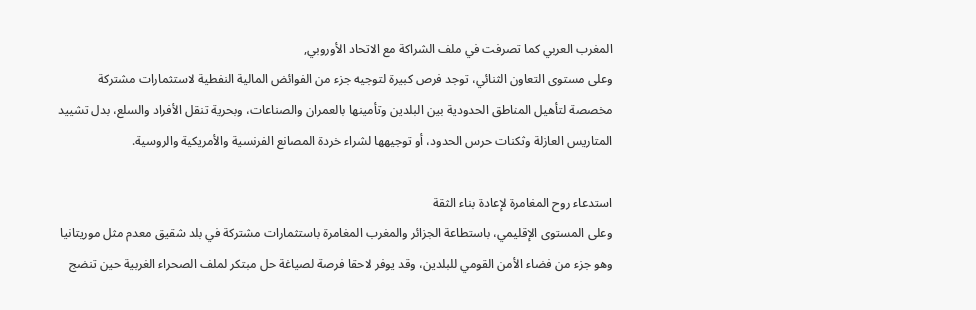المغرب العربي كما تصرفت في ملف الشراكة مع الاتحاد الأوروبي,
وعلى مستوى التعاون الثنائي، توجد فرص كبيرة لتوجيه جزء من الفوائض المالية النفطية لاستثمارات مشتركة مخصصة لتأهيل المناطق الحدودية بين البلدين وتأمينها بالعمران والصناعات، وبحرية تنقل الأفراد والسلع، بدل تشييد المتاريس العازلة وثكنات حرس الحدود، أو توجيهها لشراء خردة المصانع الفرنسية والأمريكية والروسية.

استدعاء روح المغامرة لإعادة بناء الثقة
وعلى المستوى الإقليمي، باستطاعة الجزائر والمغرب المغامرة باستثمارات مشتركة في بلد شقيق معدم مثل موريتانيا وهو جزء من فضاء الأمن القومي للبلدين، وقد يوفر لاحقا فرصة لصياغة حل مبتكر لملف الصحراء الغربية حين تنضج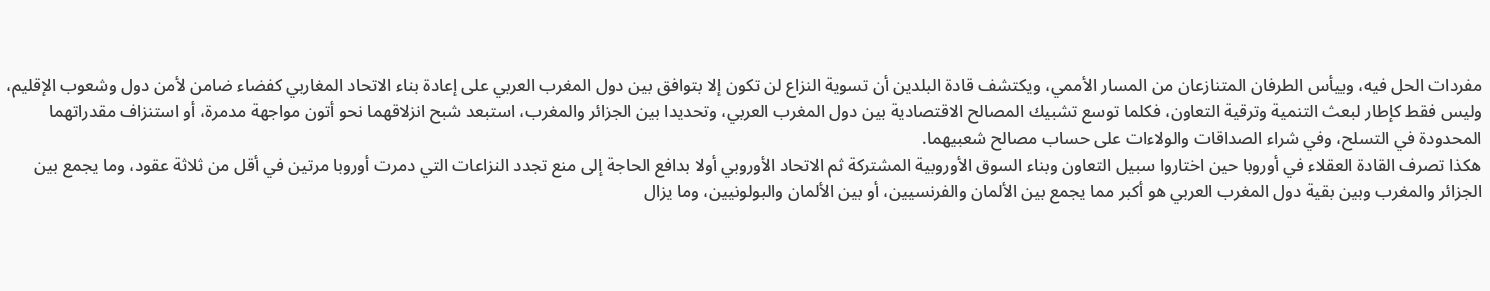مفردات الحل فيه، وييأس الطرفان المتنازعان من المسار الأممي، ويكتشف قادة البلدين أن تسوية النزاع لن تكون إلا بتوافق بين دول المغرب العربي على إعادة بناء الاتحاد المغاربي كفضاء ضامن لأمن دول وشعوب الإقليم، وليس فقط كإطار لبعث التنمية وترقية التعاون، فكلما توسع تشبيك المصالح الاقتصادية بين دول المغرب العربي، وتحديدا بين الجزائر والمغرب، استبعد شبح انزلاقهما نحو أتون مواجهة مدمرة، أو استنزاف مقدراتهما المحدودة في التسلح، وفي شراء الصداقات والولاءات على حساب مصالح شعبيهما.
هكذا تصرف القادة العقلاء في أوروبا حين اختاروا سبيل التعاون وبناء السوق الأوروبية المشتركة ثم الاتحاد الأوروبي أولا بدافع الحاجة إلى منع تجدد النزاعات التي دمرت أوروبا مرتين في أقل من ثلاثة عقود، وما يجمع بين الجزائر والمغرب وبين بقية دول المغرب العربي هو أكبر مما يجمع بين الألمان والفرنسيين، أو بين الألمان والبولونيين، وما يزال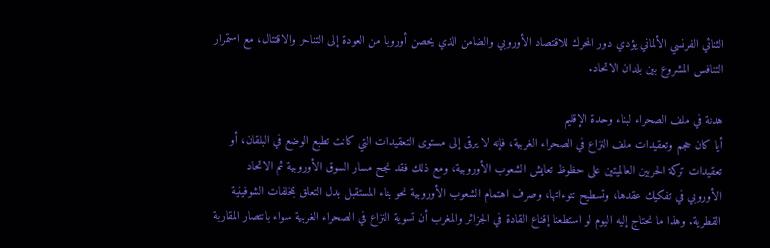الثنائي الفرنسي الألماني يؤدي دور المحرك للاقتصاد الأوروبي والضامن الذي يحصن أوروبا من العودة إلى التناحر والاقتتال، مع استمرار التنافس المشروع بين بلدان الاتحاد.

هدنة في ملف الصحراء لبناء وحدة الإقليم
أيا كان حجم وتعقيدات ملف النزاع في الصحراء الغربية، فإنه لا يرقى إلى مستوى التعقيدات التي كانت تطبع الوضع في البلقان، أو تعقيدات تركة الحربين العالميتين على حظوظ تعايش الشعوب الأوروبية، ومع ذلك فقد نجح مسار السوق الأوروبية ثم الاتحاد الأوروبي في تفكيك عقدها، وتسطيح نتوءاتها، وصرف اهتمام الشعوب الأوروبية نحو بناء المستقبل بدل التعلق بمخلفات الشوفينية القطرية. وهذا ما نحتاج إليه اليوم لو استطعنا إقناع القادة في الجزائر والمغرب أن تسوية النزاع في الصحراء الغربية سواء بانتصار المقاربة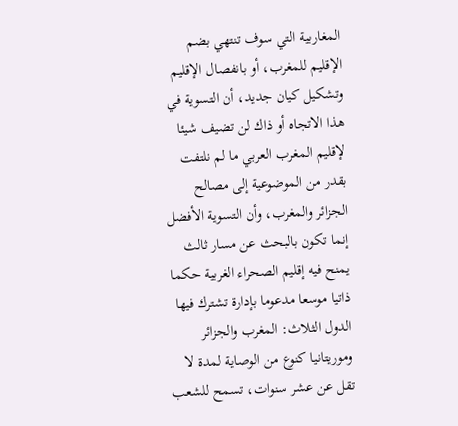المغاربية التي سوف تنتهي بضم الإقليم للمغرب، أو بانفصال الإقليم وتشكيل كيان جديد، أن التسوية في هذا الاتجاه أو ذاك لن تضيف شيئا لإقليم المغرب العربي ما لم نلتفت بقدر من الموضوعية إلى مصالح الجزائر والمغرب، وأن التسوية الأفضل إنما تكون بالبحث عن مسار ثالث يمنح فيه إقليم الصحراء الغربية حكما ذاتيا موسعا مدعوما بإدارة تشترك فيها الدول الثلاث: المغرب والجزائر وموريتانيا كنوع من الوصاية لمدة لا تقل عن عشر سنوات، تسمح للشعب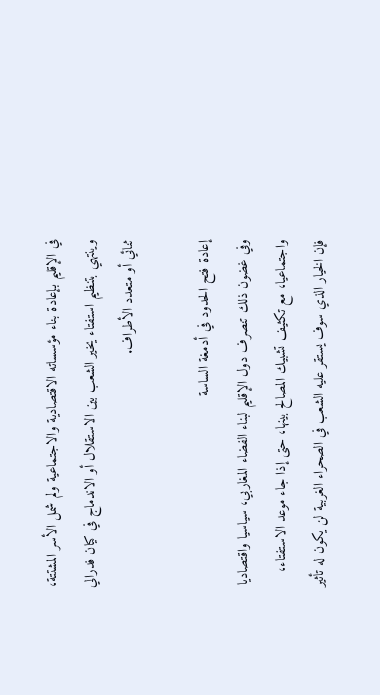في الإقليم بإعادة بناء مؤسساته الاقتصادية والاجتماعية ولم شمل الأسر المشتتة، وينتهي بتنظيم استفتاء يخير الشعب بين الاستقلال أو الاندماج في كيان فدرالي ثنائي أو متعدد الأطراف.

إعادة فتح الحدود في أدمغة الساسة
وفي غضون ذلك تنصرف دول الإقليم لبناء الفضاء المغاربي، سياسيا واقتصاديا واجتماعيا، مع تكثيف تشبيك المصالح بينها، حتى إذا جاء موعد الاستفتاء، فإن الخيار الذي سوف يستقر عليه الشعب في الصحراء الغربية لن يكون له تأثير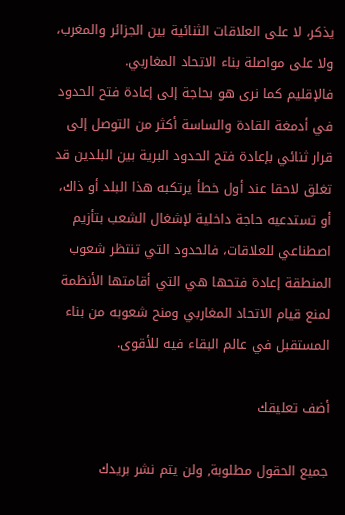يذكر، لا على العلاقات الثنائية بين الجزائر والمغرب، ولا على مواصلة بناء الاتحاد المغاربي.
فالإقليم كما نرى هو بحاجة إلى إعادة فتح الحدود في أدمغة القادة والساسة أكثر من التوصل إلى قرار ثنائي بإعادة فتح الحدود البرية بين البلدين قد تغلق لاحقا عند أول خطأ يرتكبه هذا البلد أو ذاك، أو تستدعيه حاجة داخلية لإشغال الشعب بتأزيم اصطناعي للعلاقات، فالحدود التي تنتظر شعوب المنطقة إعادة فتحها هي التي أقامتها الأنظمة لمنع قيام الاتحاد المغاربي ومنح شعوبه من بناء المستقبل في عالم البقاء فيه للأقوى.

أضف تعليقك

جميع الحقول مطلوبة, ولن يتم نشر بريدك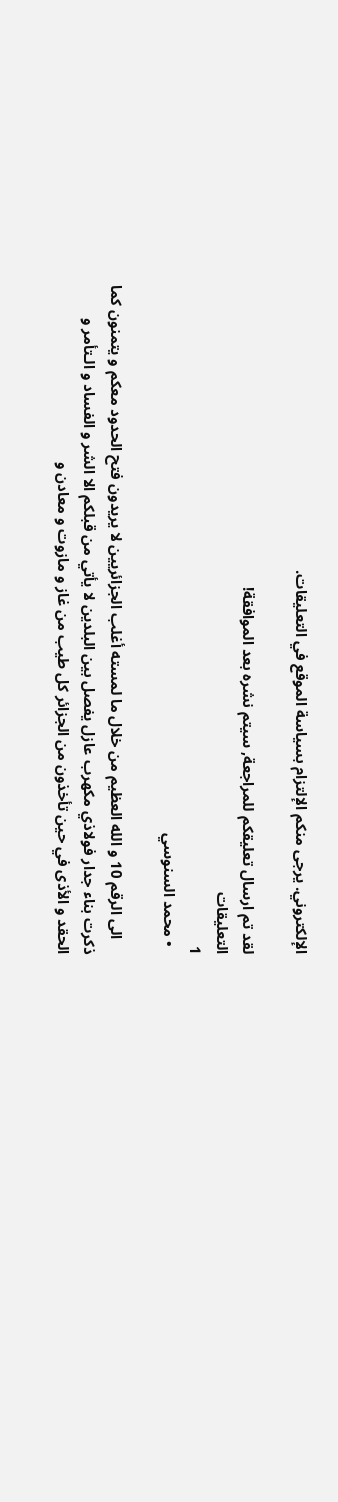الإلكتروني. يرجى منكم الإلتزام بسياسة الموقع في التعليقات.

لقد تم ارسال تعليقكم للمراجعة, سيتم نشره بعد الموافقة!
التعليقات
1
  • محمد السنوسي

    الى الرقم 10 و الله العظيم من خلال ما لمسته أغلب الجزائريين لا يريدون فتح الحدود معكم و يتمنون كما ذكرت بناء جدار فولاذي مكهرب عازل يفصل بين البلدين لا يأتي من قبلكم الا الشر و الفساد و الـتأمر و الحقد و الأذى في حين تأخذون من الجزائر كل طيب من غاز و مازوت و معادن و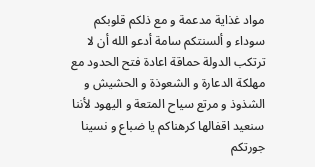مواد غذاية مدعمة و مع ذلكم قلوبكم سوداء و ألسنتكم سامة أدعو الله أن لا ترتكب الدولة حماقة اعادة فتح الحدود مع مهلكة الدعارة و الشعوذة و الحشيش و الشذوذ و مرتع سياح المتعة و اليهود لأننا سنعيد اقفالها كرهناكم يا ضباع و نسينا جورتكم